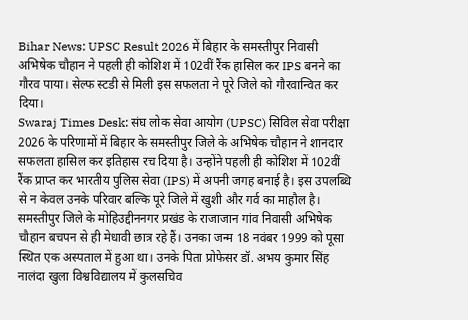Bihar News: UPSC Result 2026 में बिहार के समस्तीपुर निवासी अभिषेक चौहान ने पहली ही कोशिश में 102वीं रैंक हासिल कर IPS बनने का गौरव पाया। सेल्फ स्टडी से मिली इस सफलता ने पूरे जिले को गौरवान्वित कर दिया।
Swaraj Times Desk: संघ लोक सेवा आयोग (UPSC) सिविल सेवा परीक्षा 2026 के परिणामों में बिहार के समस्तीपुर जिले के अभिषेक चौहान ने शानदार सफलता हासिल कर इतिहास रच दिया है। उन्होंने पहली ही कोशिश में 102वीं रैंक प्राप्त कर भारतीय पुलिस सेवा (IPS) में अपनी जगह बनाई है। इस उपलब्धि से न केवल उनके परिवार बल्कि पूरे जिले में खुशी और गर्व का माहौल है।
समस्तीपुर जिले के मोहिउद्दीननगर प्रखंड के राजाजान गांव निवासी अभिषेक चौहान बचपन से ही मेधावी छात्र रहे हैं। उनका जन्म 18 नवंबर 1999 को पूसा स्थित एक अस्पताल में हुआ था। उनके पिता प्रोफेसर डॉ. अभय कुमार सिंह नालंदा खुला विश्वविद्यालय में कुलसचिव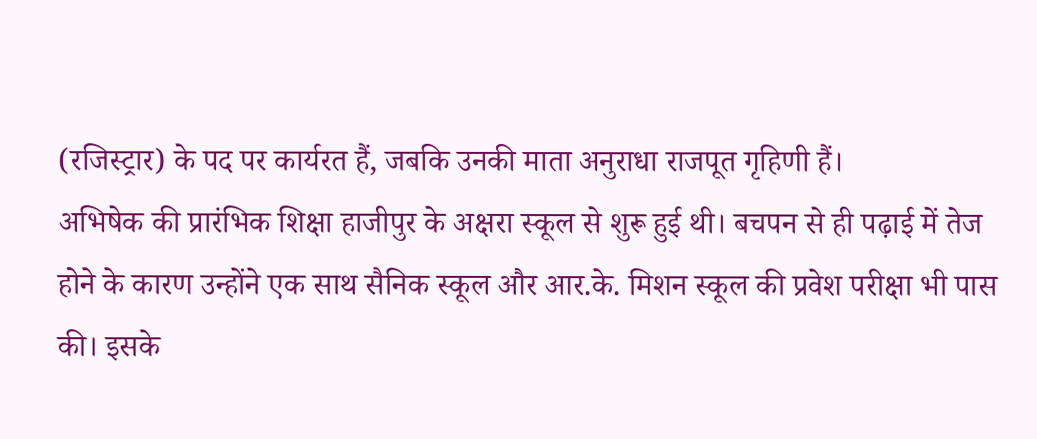(रजिस्ट्रार) के पद पर कार्यरत हैं, जबकि उनकी माता अनुराधा राजपूत गृहिणी हैं।
अभिषेक की प्रारंभिक शिक्षा हाजीपुर के अक्षरा स्कूल से शुरू हुई थी। बचपन से ही पढ़ाई में तेज होने के कारण उन्होंने एक साथ सैनिक स्कूल और आर.के. मिशन स्कूल की प्रवेश परीक्षा भी पास की। इसके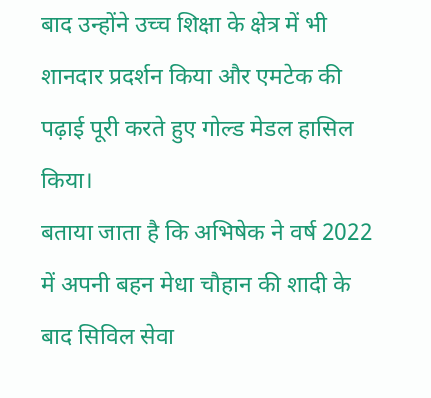बाद उन्होंने उच्च शिक्षा के क्षेत्र में भी शानदार प्रदर्शन किया और एमटेक की पढ़ाई पूरी करते हुए गोल्ड मेडल हासिल किया।
बताया जाता है कि अभिषेक ने वर्ष 2022 में अपनी बहन मेधा चौहान की शादी के बाद सिविल सेवा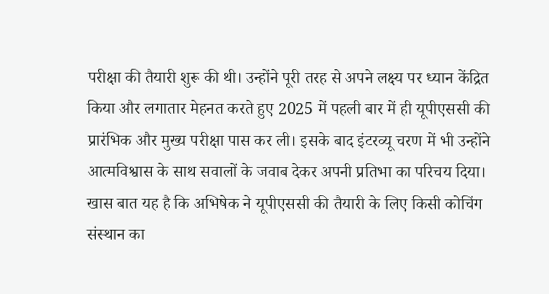परीक्षा की तैयारी शुरू की थी। उन्होंने पूरी तरह से अपने लक्ष्य पर ध्यान केंद्रित किया और लगातार मेहनत करते हुए 2025 में पहली बार में ही यूपीएससी की प्रारंभिक और मुख्य परीक्षा पास कर ली। इसके बाद इंटरव्यू चरण में भी उन्होंने आत्मविश्वास के साथ सवालों के जवाब देकर अपनी प्रतिभा का परिचय दिया।
खास बात यह है कि अभिषेक ने यूपीएससी की तैयारी के लिए किसी कोचिंग संस्थान का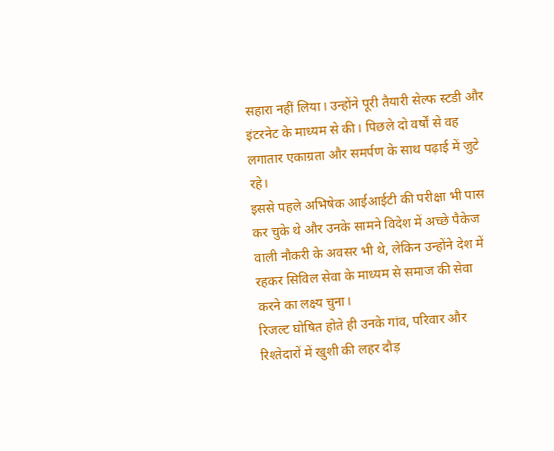सहारा नहीं लिया। उन्होंने पूरी तैयारी सेल्फ स्टडी और इंटरनेट के माध्यम से की। पिछले दो वर्षों से वह लगातार एकाग्रता और समर्पण के साथ पढ़ाई में जुटे रहे।
इससे पहले अभिषेक आईआईटी की परीक्षा भी पास कर चुके थे और उनके सामने विदेश में अच्छे पैकेज वाली नौकरी के अवसर भी थे, लेकिन उन्होंने देश में रहकर सिविल सेवा के माध्यम से समाज की सेवा करने का लक्ष्य चुना।
रिजल्ट घोषित होते ही उनके गांव, परिवार और रिश्तेदारों में खुशी की लहर दौड़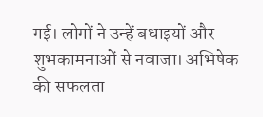गई। लोगों ने उन्हें बधाइयों और शुभकामनाओं से नवाजा। अभिषेक की सफलता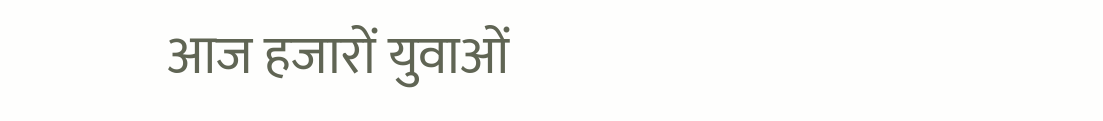आज हजारों युवाओं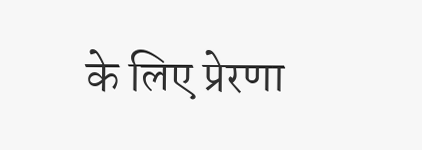के लिए प्रेरणा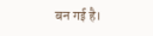बन गई है।